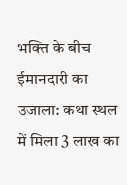भक्ति के बीच ईमानदारी का उजाला: कथा स्थल में मिला 3 लाख का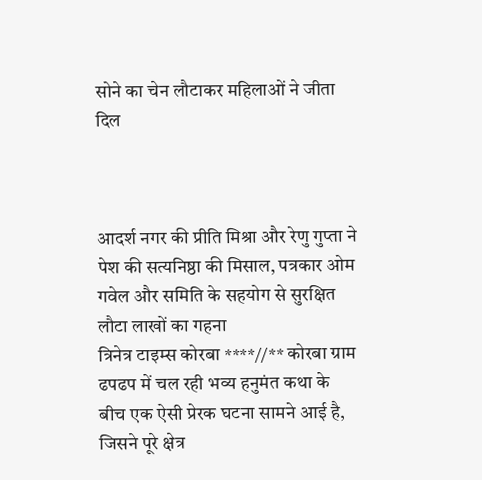सोने का चेन लौटाकर महिलाओं ने जीता दिल



आदर्श नगर की प्रीति मिश्रा और रेणु गुप्ता ने पेश की सत्यनिष्ठा की मिसाल, पत्रकार ओम गवेल और समिति के सहयोग से सुरक्षित लौटा लाखों का गहना
त्रिनेत्र टाइम्स कोरबा ****//** कोरबा ग्राम ढपढप में चल रही भव्य हनुमंत कथा के बीच एक ऐसी प्रेरक घटना सामने आई है, जिसने पूरे क्षेत्र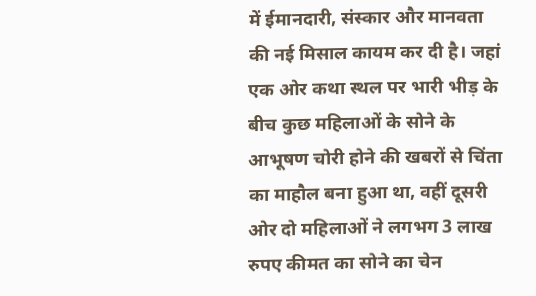में ईमानदारी, संस्कार और मानवता की नई मिसाल कायम कर दी है। जहां एक ओर कथा स्थल पर भारी भीड़ के बीच कुछ महिलाओं के सोने के आभूषण चोरी होने की खबरों से चिंता का माहौल बना हुआ था, वहीं दूसरी ओर दो महिलाओं ने लगभग 3 लाख रुपए कीमत का सोने का चेन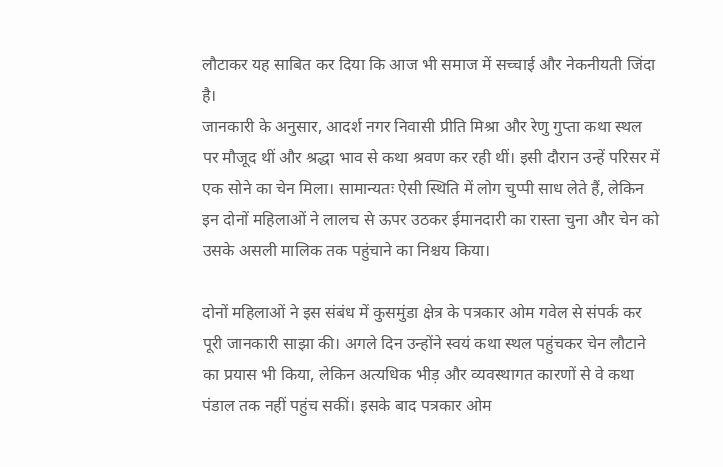लौटाकर यह साबित कर दिया कि आज भी समाज में सच्चाई और नेकनीयती जिंदा है।
जानकारी के अनुसार, आदर्श नगर निवासी प्रीति मिश्रा और रेणु गुप्ता कथा स्थल पर मौजूद थीं और श्रद्धा भाव से कथा श्रवण कर रही थीं। इसी दौरान उन्हें परिसर में एक सोने का चेन मिला। सामान्यतः ऐसी स्थिति में लोग चुप्पी साध लेते हैं, लेकिन इन दोनों महिलाओं ने लालच से ऊपर उठकर ईमानदारी का रास्ता चुना और चेन को उसके असली मालिक तक पहुंचाने का निश्चय किया।

दोनों महिलाओं ने इस संबंध में कुसमुंडा क्षेत्र के पत्रकार ओम गवेल से संपर्क कर पूरी जानकारी साझा की। अगले दिन उन्होंने स्वयं कथा स्थल पहुंचकर चेन लौटाने का प्रयास भी किया, लेकिन अत्यधिक भीड़ और व्यवस्थागत कारणों से वे कथा पंडाल तक नहीं पहुंच सकीं। इसके बाद पत्रकार ओम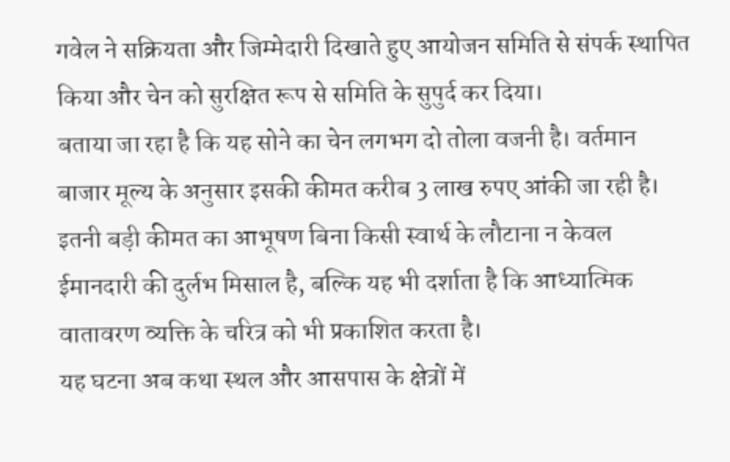गवेल ने सक्रियता और जिम्मेदारी दिखाते हुए आयोजन समिति से संपर्क स्थापित किया और चेन को सुरक्षित रूप से समिति के सुपुर्द कर दिया।
बताया जा रहा है कि यह सोने का चेन लगभग दो तोला वजनी है। वर्तमान बाजार मूल्य के अनुसार इसकी कीमत करीब 3 लाख रुपए आंकी जा रही है। इतनी बड़ी कीमत का आभूषण बिना किसी स्वार्थ के लौटाना न केवल ईमानदारी की दुर्लभ मिसाल है, बल्कि यह भी दर्शाता है कि आध्यात्मिक वातावरण व्यक्ति के चरित्र को भी प्रकाशित करता है।
यह घटना अब कथा स्थल और आसपास के क्षेत्रों में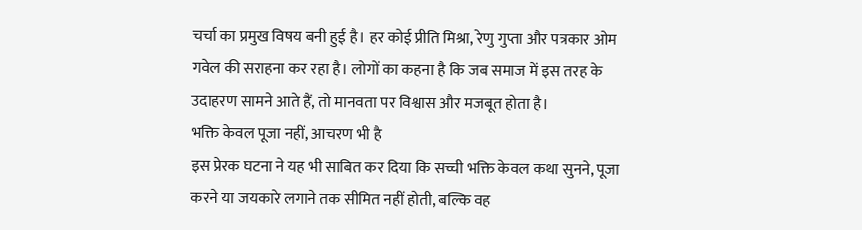चर्चा का प्रमुख विषय बनी हुई है। हर कोई प्रीति मिश्रा, रेणु गुप्ता और पत्रकार ओम गवेल की सराहना कर रहा है। लोगों का कहना है कि जब समाज में इस तरह के उदाहरण सामने आते हैं, तो मानवता पर विश्वास और मजबूत होता है।
भक्ति केवल पूजा नहीं, आचरण भी है
इस प्रेरक घटना ने यह भी साबित कर दिया कि सच्ची भक्ति केवल कथा सुनने, पूजा करने या जयकारे लगाने तक सीमित नहीं होती, बल्कि वह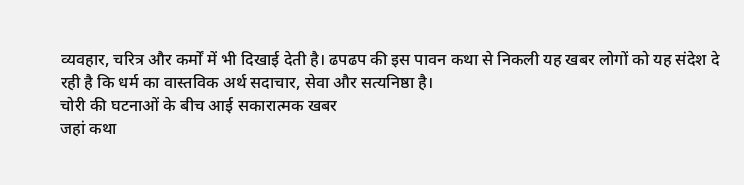व्यवहार, चरित्र और कर्मों में भी दिखाई देती है। ढपढप की इस पावन कथा से निकली यह खबर लोगों को यह संदेश दे रही है कि धर्म का वास्तविक अर्थ सदाचार, सेवा और सत्यनिष्ठा है।
चोरी की घटनाओं के बीच आई सकारात्मक खबर
जहां कथा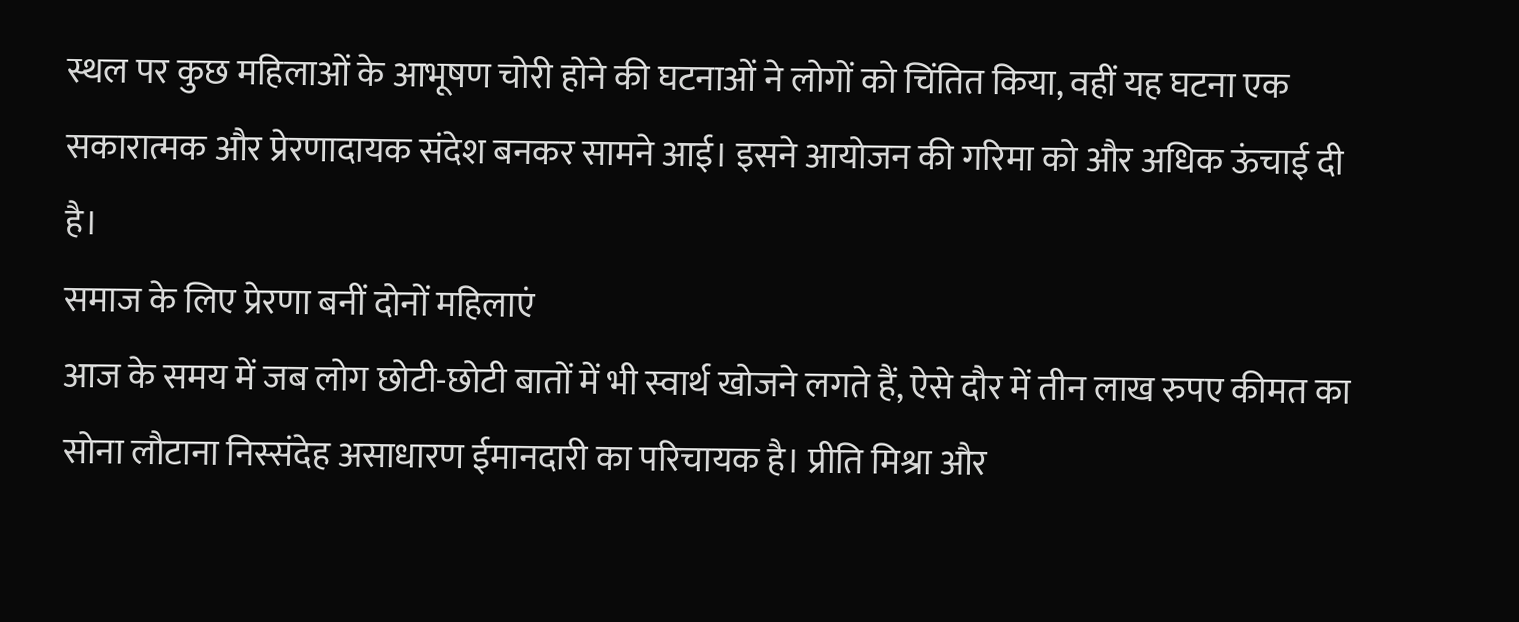स्थल पर कुछ महिलाओं के आभूषण चोरी होने की घटनाओं ने लोगों को चिंतित किया, वहीं यह घटना एक सकारात्मक और प्रेरणादायक संदेश बनकर सामने आई। इसने आयोजन की गरिमा को और अधिक ऊंचाई दी है।
समाज के लिए प्रेरणा बनीं दोनों महिलाएं
आज के समय में जब लोग छोटी-छोटी बातों में भी स्वार्थ खोजने लगते हैं, ऐसे दौर में तीन लाख रुपए कीमत का सोना लौटाना निस्संदेह असाधारण ईमानदारी का परिचायक है। प्रीति मिश्रा और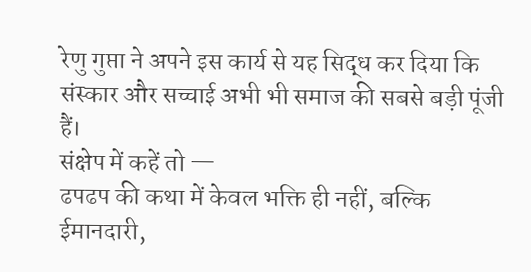रेणु गुप्ता ने अपने इस कार्य से यह सिद्ध कर दिया कि संस्कार और सच्चाई अभी भी समाज की सबसे बड़ी पूंजी हैं।
संक्षेप में कहें तो —
ढपढप की कथा में केवल भक्ति ही नहीं, बल्कि ईमानदारी,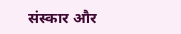संस्कार और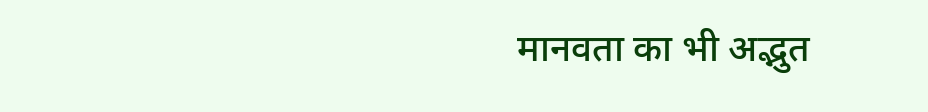मानवता का भी अद्भुत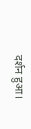दर्शन हुआ।